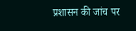प्रशासन की जांच पर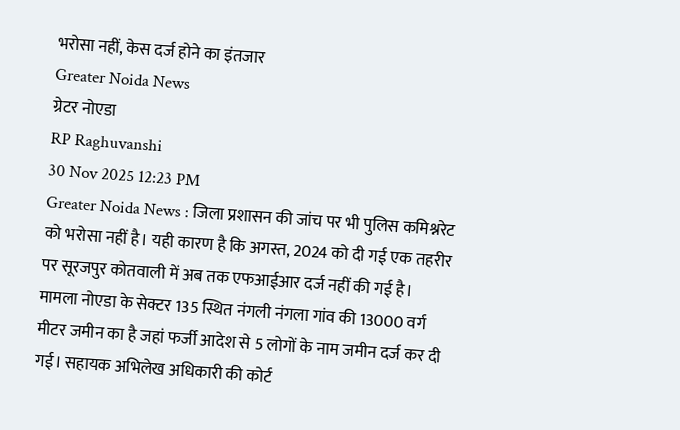भरोसा नहीं, केस दर्ज होने का इंतजार
Greater Noida News
ग्रेटर नोएडा
RP Raghuvanshi
30 Nov 2025 12:23 PM
Greater Noida News : जिला प्रशासन की जांच पर भी पुलिस कमिश्नरेट को भरोसा नहीं है। यही कारण है कि अगस्त, 2024 को दी गई एक तहरीर पर सूरजपुर कोतवाली में अब तक एफआईआर दर्ज नहीं की गई है। मामला नोएडा के सेक्टर 135 स्थित नंगली नंगला गांव की 13000 वर्ग मीटर जमीन का है जहां फर्जी आदेश से 5 लोगों के नाम जमीन दर्ज कर दी गई। सहायक अभिलेख अधिकारी की कोर्ट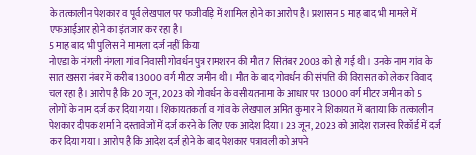के तत्कालीन पेशकार व पूर्व लेखपाल पर फजीर्वाड़े में शामिल होने का आरोप है। प्रशासन 5 माह बाद भी मामले में एफआईआर होने का इंतजार कर रहा है।
5 माह बाद भी पुलिस ने मामला दर्ज नहीं किया
नोएडा के नंगली नंगला गांव निवासी गोवर्धन पुत्र रामशरन की मौत 7 सितंबर 2003 को हो गई थी। उनके नाम गांव के सात खसरा नंबर में करीब 13000 वर्ग मीटर जमीन थी। मौत के बाद गोवर्धन की संपत्ति की विरासत को लेकर विवाद चल रहा है। आरोप है कि 20 जून, 2023 को गोवर्धन के वसीयतनामा के आधार पर 13000 वर्ग मीटर जमीन को 5 लोगों के नाम दर्ज कर दिया गया। शिकायतकर्ता व गांव के लेखपाल अमित कुमार ने शिकायत में बताया कि तत्कालीन पेशकार दीपक शर्मा ने दस्तावेजों में दर्ज करने के लिए एक आदेश दिया। 23 जून, 2023 को आदेश राजस्व रिकॉर्ड में दर्ज कर दिया गया। आरोप है कि आदेश दर्ज होने के बाद पेशकार पत्रावली को अपने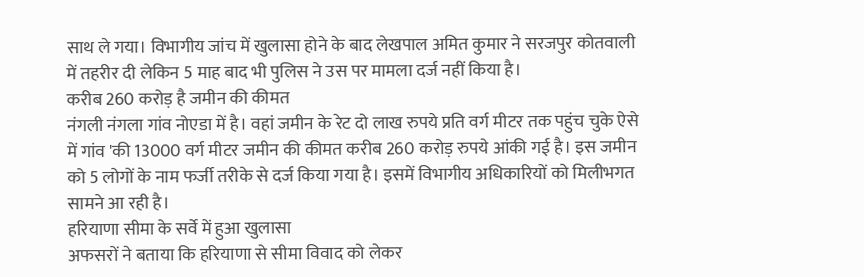साथ ले गया। विभागीय जांच में खुलासा होने के बाद लेखपाल अमित कुमार ने सरजपुर कोतवाली में तहरीर दी लेकिन 5 माह बाद भी पुलिस ने उस पर मामला दर्ज नहीं किया है।
करीब 260 करोड़ है जमीन की कीमत
नंगली नंगला गांव नोएडा में है। वहां जमीन के रेट दो लाख रुपये प्रति वर्ग मीटर तक पहुंच चुके ऐसे में गांव 'की 13000 वर्ग मीटर जमीन की कीमत करीब 260 करोड़ रुपये आंकी गई है। इस जमीन को 5 लोगों के नाम फर्जी तरीके से दर्ज किया गया है। इसमें विभागीय अधिकारियों को मिलीभगत सामने आ रही है।
हरियाणा सीमा के सर्वे में हुआ खुलासा
अफसरों ने बताया कि हरियाणा से सीमा विवाद को लेकर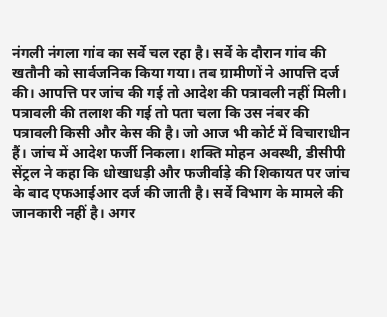नंगली नंगला गांव का सर्वे चल रहा है। सर्वे के दौरान गांव की खतौनी को सार्वजनिक किया गया। तब ग्रामीणों ने आपत्ति दर्ज की। आपत्ति पर जांच की गई तो आदेश की पत्रावली नहीं मिली। पत्रावली की तलाश की गई तो पता चला कि उस नंबर की पत्रावली किसी और केस की है। जो आज भी कोर्ट में विचाराधीन हैं। जांच में आदेश फर्जी निकला। शक्ति मोहन अवस्थी, डीसीपी सेंट्रल ने कहा कि धोखाधड़ी और फजीर्वाड़े की शिकायत पर जांच के बाद एफआईआर दर्ज की जाती है। सर्वे विभाग के मामले की जानकारी नहीं है। अगर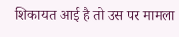शिकायत आई है तो उस पर मामला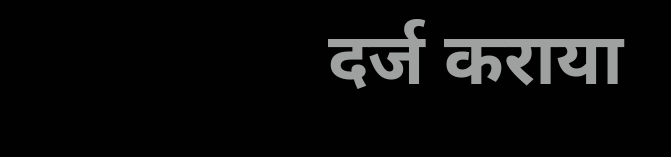दर्ज कराया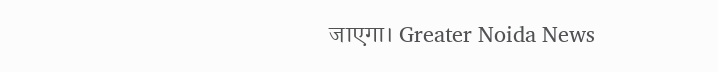जाएगा। Greater Noida News